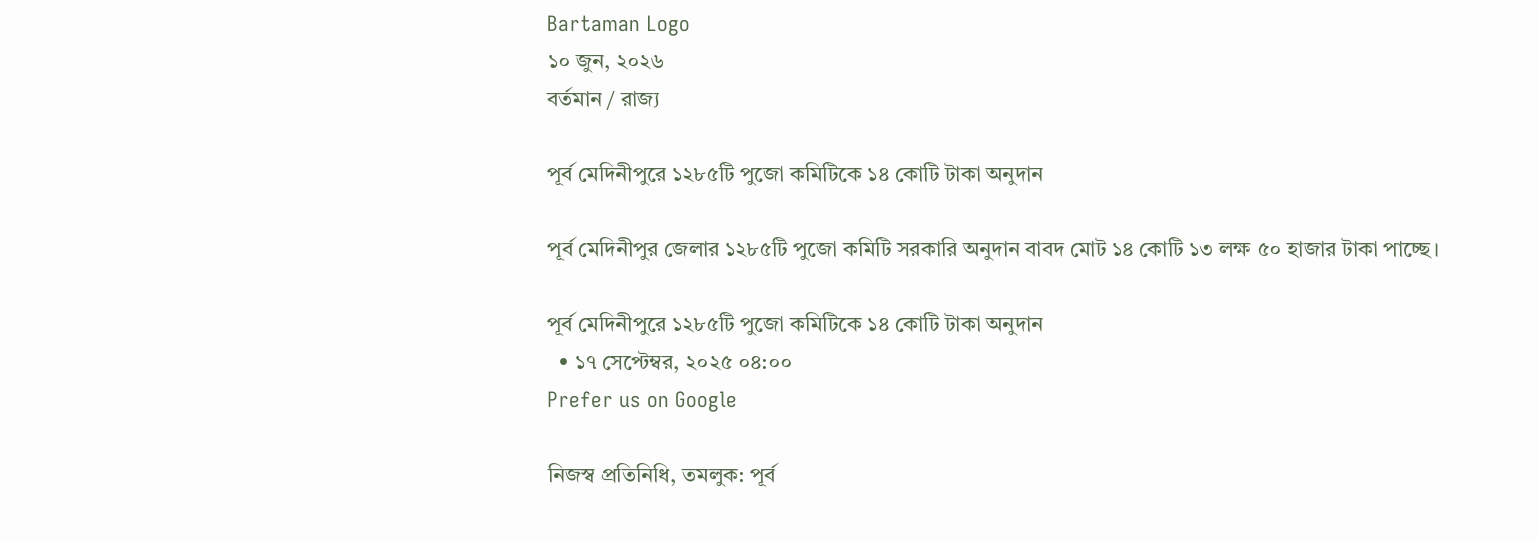Bartaman Logo
১০ জুন, ২০২৬
বর্তমান / রাজ্য

পূর্ব মেদিনীপুরে ১২৮৫টি পুজো কমিটিকে ১৪ কোটি টাকা অনুদান

পূর্ব মেদিনীপুর জেলার ১২৮৫টি পুজো কমিটি সরকারি অনুদান বাবদ মোট ১৪ কোটি ১৩ লক্ষ ৫০ হাজার টাকা পাচ্ছে।

পূর্ব মেদিনীপুরে ১২৮৫টি পুজো কমিটিকে ১৪ কোটি টাকা অনুদান
  • ১৭ সেপ্টেম্বর, ২০২৫ ০৪:০০
Prefer us on Google

নিজস্ব প্রতিনিধি, তমলুক: পূর্ব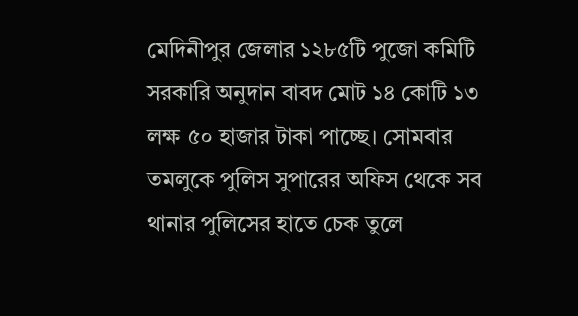মেদিনীপুর জেলার ১২৮৫টি পুজো কমিটি সরকারি অনুদান বাবদ মোট ১৪ কোটি ১৩ লক্ষ ৫০ হাজার টাকা পাচ্ছে। সোমবার তমলুকে পুলিস সুপারের অফিস থেকে সব থানার পুলিসের হাতে চেক তুলে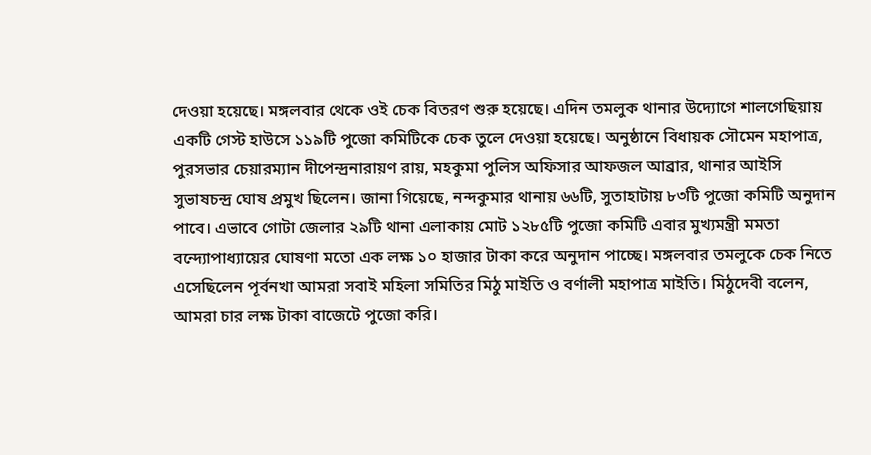দেওয়া হয়েছে। মঙ্গলবার থেকে ওই চেক বিতরণ শুরু হয়েছে। এদিন তমলুক থানার উদ্যোগে শালগেছিয়ায় একটি গেস্ট হাউসে ১১৯টি পুজো কমিটিকে চেক তুলে দেওয়া হয়েছে। অনুষ্ঠানে বিধায়ক সৌমেন মহাপাত্র, পুরসভার চেয়ারম্যান দীপেন্দ্রনারায়ণ রায়, মহকুমা পুলিস অফিসার আফজল আব্রার, থানার আইসি সুভাষচন্দ্র ঘোষ প্রমুখ ছিলেন। জানা গিয়েছে, নন্দকুমার থানায় ৬৬টি, সুতাহাটায় ৮৩টি পুজো কমিটি অনুদান পাবে। এভাবে গোটা জেলার ২৯টি থানা এলাকায় মোট ১২৮৫টি পুজো কমিটি এবার মুখ্যমন্ত্রী মমতা বন্দ্যোপাধ্যায়ের ঘোষণা মতো এক লক্ষ ১০ হাজার টাকা করে অনুদান পাচ্ছে। মঙ্গলবার তমলুকে চেক নিতে এসেছিলেন পূর্বনখা আমরা সবাই মহিলা সমিতির মিঠু মাইতি ও বর্ণালী মহাপাত্র মাইতি। মিঠুদেবী বলেন, আমরা চার লক্ষ টাকা বাজেটে পুজো করি।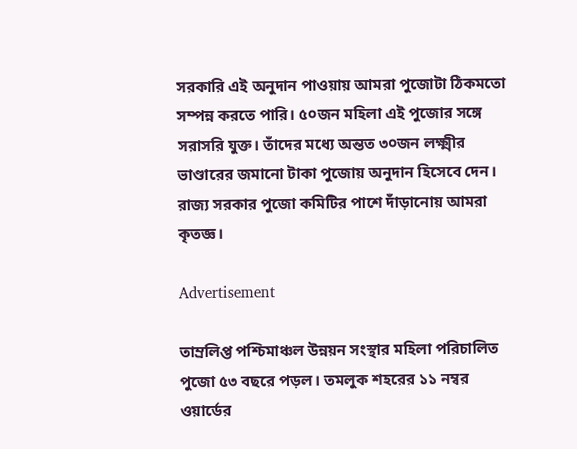সরকারি এই অনুদান পাওয়ায় আমরা পুজোটা ঠিকমতো সম্পন্ন করতে পারি। ৫০জন মহিলা এই পুজোর সঙ্গে সরাসরি যুক্ত। তাঁদের মধ্যে অন্তত ৩০জন লক্ষ্মীর ভাণ্ডারের জমানো টাকা পুজোয় অনুদান হিসেবে দেন। রাজ্য সরকার পুজো কমিটির পাশে দাঁড়ানোয় আমরা কৃতজ্ঞ।

Advertisement

তাম্রলিপ্ত পশ্চিমাঞ্চল উন্নয়ন সংস্থার মহিলা পরিচালিত পুজো ৫৩ বছরে পড়ল। তমলুক শহরের ১১ নম্বর ওয়ার্ডের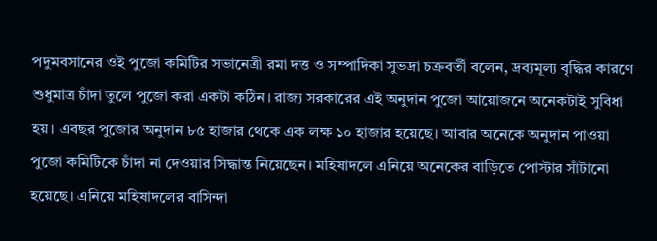পদুমবসানের ওই পুজো কমিটির সভানেত্রী রমা দত্ত ও সম্পাদিকা সুভদ্রা চক্রবর্তী বলেন, দ্রব্যমূল্য বৃদ্ধির কারণে শুধুমাত্র চাঁদা তুলে পুজো করা একটা কঠিন। রাজ্য সরকারের এই অনুদান পুজো আয়োজনে অনেকটা‌ই সুবিধা হয়। এবছর পুজোর অনুদান ৮৫ হাজার থেকে এক লক্ষ ১০ হাজার হয়েছে। আবার অনেকে অনুদান পাওয়া পুজো কমিটিকে চাঁদা না দেওয়ার সিদ্ধান্ত নিয়েছেন। মহিষাদলে এনিয়ে অনেকের বাড়িতে পোস্টার সাঁটানো হয়েছে। এনিয়ে মহিষাদলের বাসিন্দা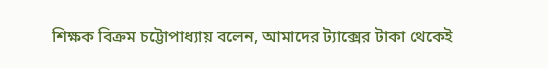শিক্ষক বিক্রম চট্টোপাধ্যায় বলেন, আমাদের ট্যাক্সের টাকা থেকেই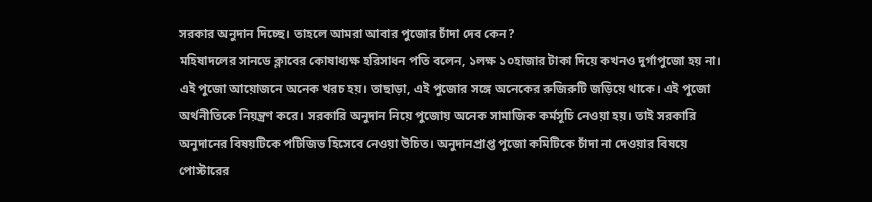সরকার অনুদান দিচ্ছে। তাহলে আমরা আবার পুজোর চাঁদা দেব কেন?
মহিষাদলের সানডে ক্লাবের কোষাধ্যক্ষ হরিসাধন পতি বলেন, ১লক্ষ ১০হাজার টাকা দিয়ে কখনও দুর্গাপুজো হয় না। এই পুজো আয়োজনে অনেক খরচ হয়। তাছাড়া, এই পুজোর সঙ্গে অনেকের রুজিরুটি জড়িয়ে থাকে। এই পুজো অর্থনীতিকে নিয়ন্ত্রণ করে। সরকারি অনুদান নিয়ে পুজোয় অনেক সামাজিক কর্মসূচি নেওয়া হয়। তাই সরকারি অনুদানের বিষয়টিকে পটিজিভ হিসেবে নেওয়া উচিত। অনুদানপ্রাপ্ত পুজো কমিটিকে চাঁদা না দেওয়ার বিষয়ে পোস্টারের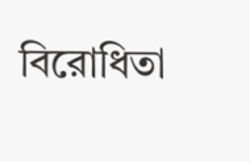বিরোধিতা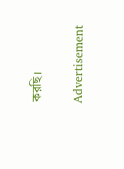করছি।

Advertisement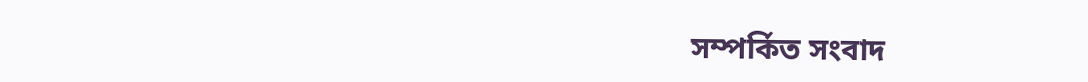সম্পর্কিত সংবাদ